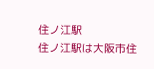住ノ江駅
住ノ江駅は大阪市住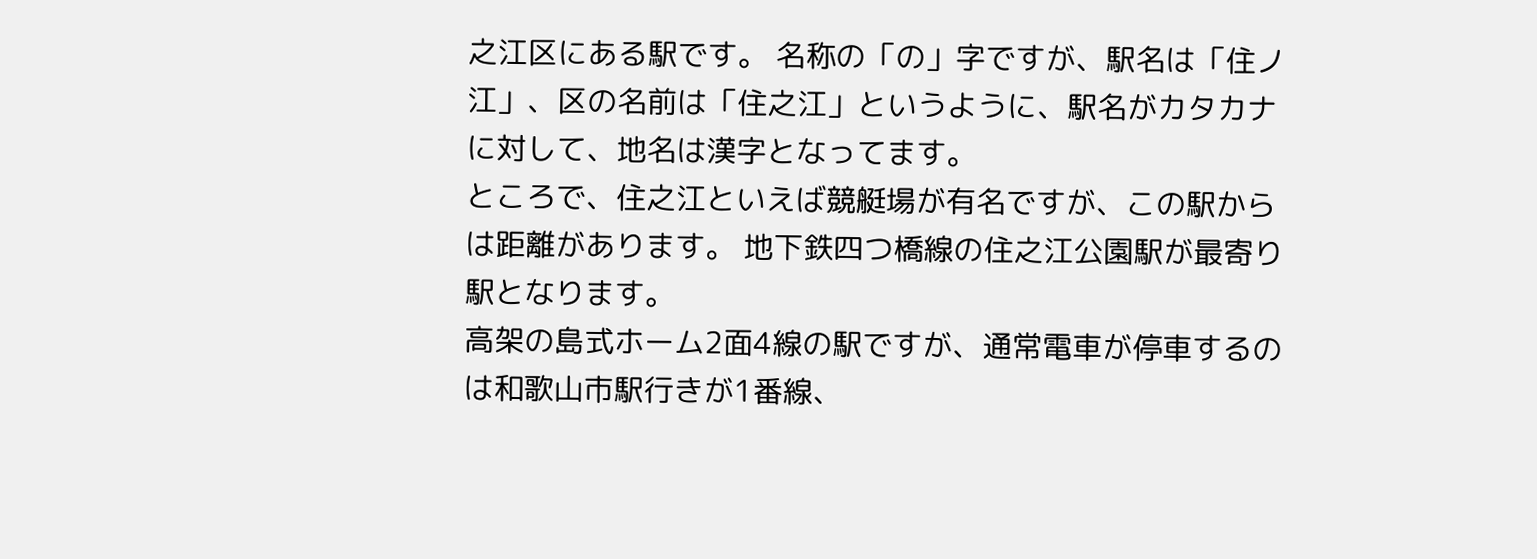之江区にある駅です。 名称の「の」字ですが、駅名は「住ノ江」、区の名前は「住之江」というように、駅名がカタカナに対して、地名は漢字となってます。
ところで、住之江といえば競艇場が有名ですが、この駅からは距離があります。 地下鉄四つ橋線の住之江公園駅が最寄り駅となります。
高架の島式ホーム2面4線の駅ですが、通常電車が停車するのは和歌山市駅行きが1番線、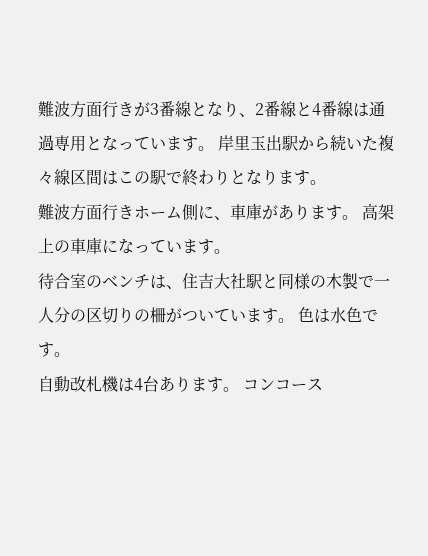難波方面行きが3番線となり、2番線と4番線は通過専用となっています。 岸里玉出駅から続いた複々線区間はこの駅で終わりとなります。
難波方面行きホーム側に、車庫があります。 高架上の車庫になっています。
待合室のベンチは、住吉大社駅と同様の木製で一人分の区切りの柵がついています。 色は水色です。
自動改札機は4台あります。 コンコース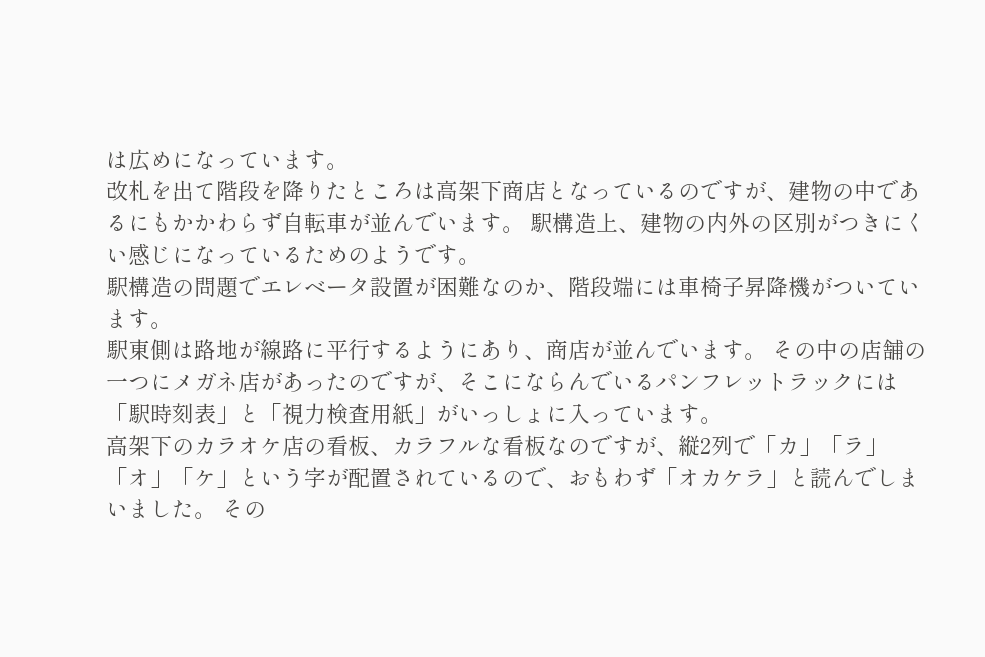は広めになっています。
改札を出て階段を降りたところは高架下商店となっているのですが、建物の中であるにもかかわらず自転車が並んでいます。 駅構造上、建物の内外の区別がつきにくい感じになっているためのようです。
駅構造の問題でエレベータ設置が困難なのか、階段端には車椅子昇降機がついています。
駅東側は路地が線路に平行するようにあり、商店が並んでいます。 その中の店舗の一つにメガネ店があったのですが、そこにならんでいるパンフレットラックには「駅時刻表」と「視力検査用紙」がいっしょに入っています。
高架下のカラオケ店の看板、カラフルな看板なのですが、縦2列で「カ」「ラ」「オ」「ケ」という字が配置されているので、おもわず「オカケラ」と読んでしまいました。 その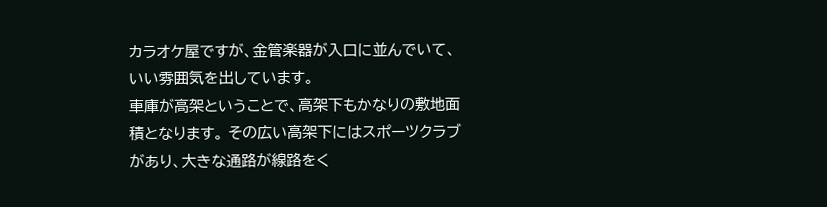カラオケ屋ですが、金管楽器が入口に並んでいて、いい雰囲気を出しています。
車庫が高架ということで、高架下もかなりの敷地面積となります。 その広い高架下にはスポーツクラブがあり、大きな通路が線路をく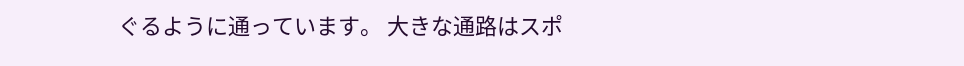ぐるように通っています。 大きな通路はスポ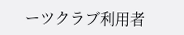ーツクラブ利用者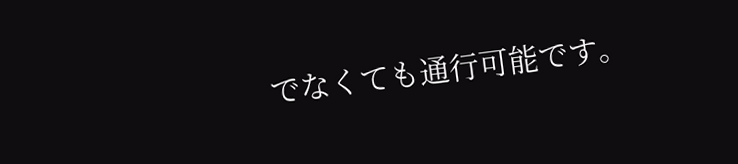でなくても通行可能です。